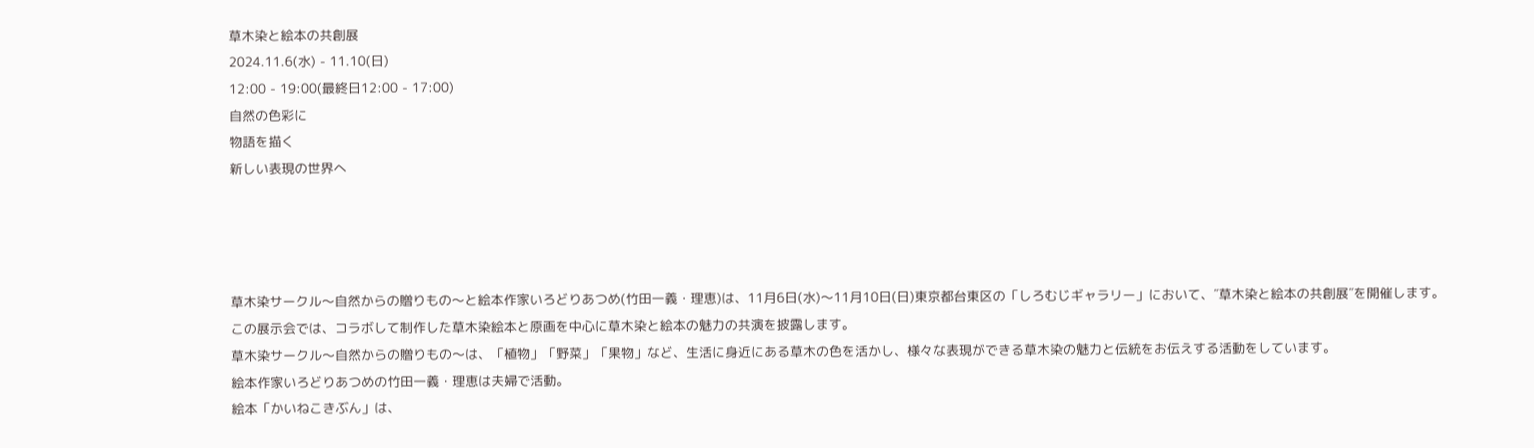草木染と絵本の共創展
2024.11.6(水) - 11.10(日)
12:00 - 19:00(最終日12:00 - 17:00)
自然の色彩に
物語を描く
新しい表現の世界へ




草木染サークル〜自然からの贈りもの〜と絵本作家いろどりあつめ(竹田一義・理恵)は、11月6日(水)〜11月10日(日)東京都台東区の「しろむじギャラリー」において、″草木染と絵本の共創展″を開催します。
この展示会では、コラボして制作した草木染絵本と原画を中心に草木染と絵本の魅力の共演を披露します。
草木染サークル〜自然からの贈りもの〜は、「植物」「野菜」「果物」など、生活に身近にある草木の色を活かし、様々な表現ができる草木染の魅力と伝統をお伝えする活動をしています。
絵本作家いろどりあつめの竹田一義・理恵は夫婦で活動。
絵本「かいねこきぶん」は、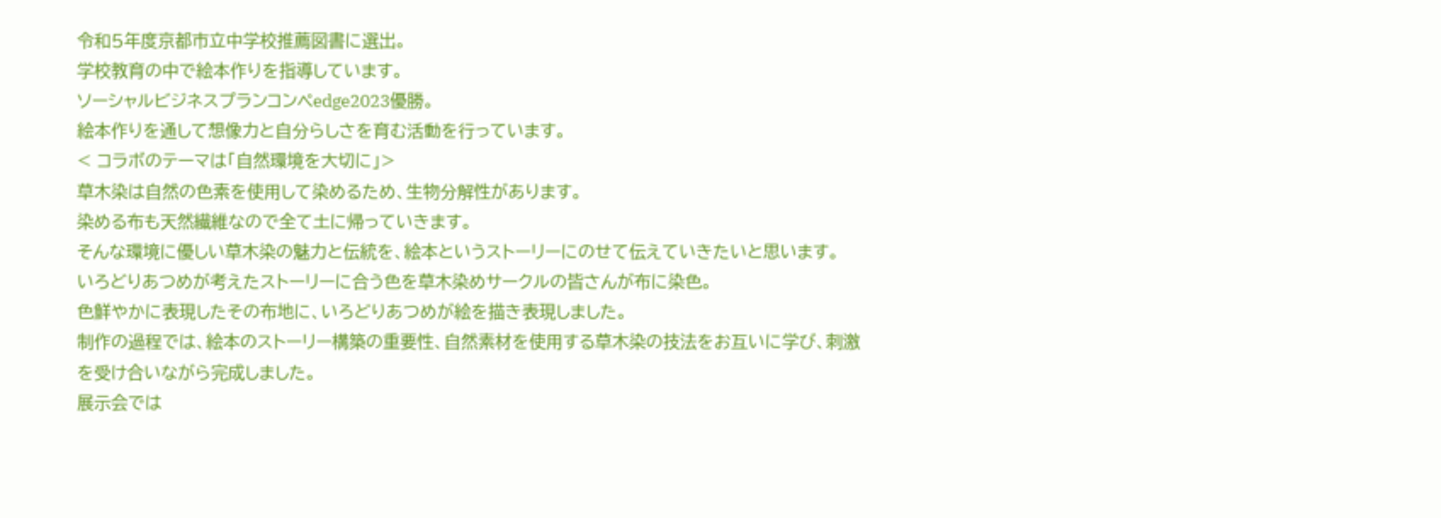令和5年度京都市立中学校推薦図書に選出。
学校教育の中で絵本作りを指導しています。
ソーシャルビジネスプランコンペedge2023優勝。
絵本作りを通して想像力と自分らしさを育む活動を行っています。
< コラボのテーマは「自然環境を大切に」>
草木染は自然の色素を使用して染めるため、生物分解性があります。
染める布も天然繊維なので全て土に帰っていきます。
そんな環境に優しい草木染の魅力と伝統を、絵本というストーリーにのせて伝えていきたいと思います。
いろどりあつめが考えたストーリーに合う色を草木染めサークルの皆さんが布に染色。
色鮮やかに表現したその布地に、いろどりあつめが絵を描き表現しました。
制作の過程では、絵本のストーリー構築の重要性、自然素材を使用する草木染の技法をお互いに学び、刺激を受け合いながら完成しました。
展示会では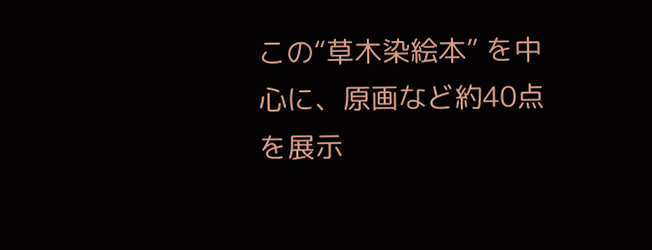この“草木染絵本” を中心に、原画など約40点を展示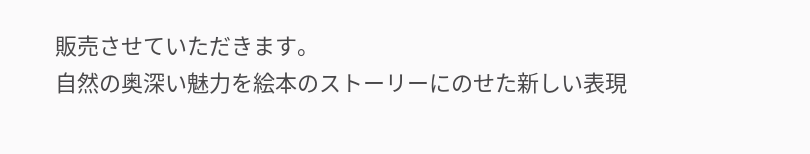販売させていただきます。
自然の奥深い魅力を絵本のストーリーにのせた新しい表現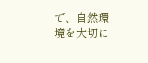で、自然環境を大切に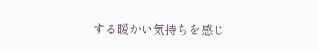する暖かい気持ちを感じ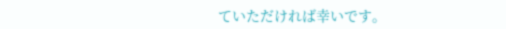ていただければ幸いです。